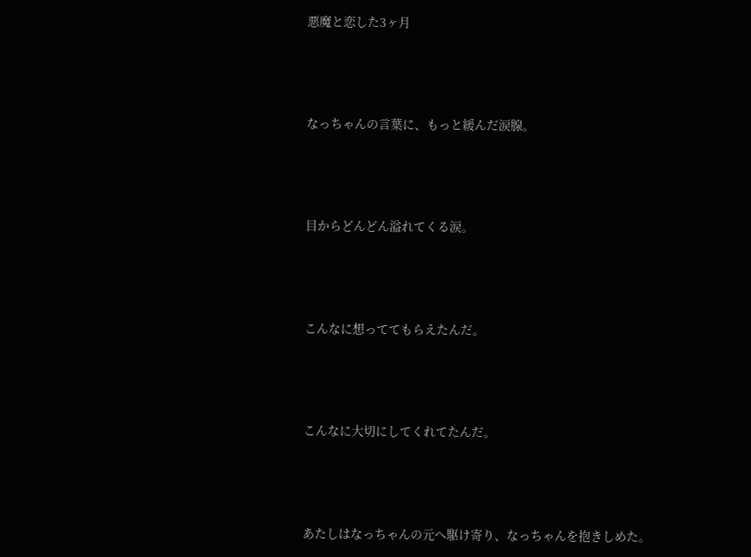悪魔と恋した3ヶ月



なっちゃんの言葉に、もっと緩んだ涙腺。



目からどんどん溢れてくる涙。



こんなに想っててもらえたんだ。



こんなに大切にしてくれてたんだ。



あたしはなっちゃんの元へ駆け寄り、なっちゃんを抱きしめた。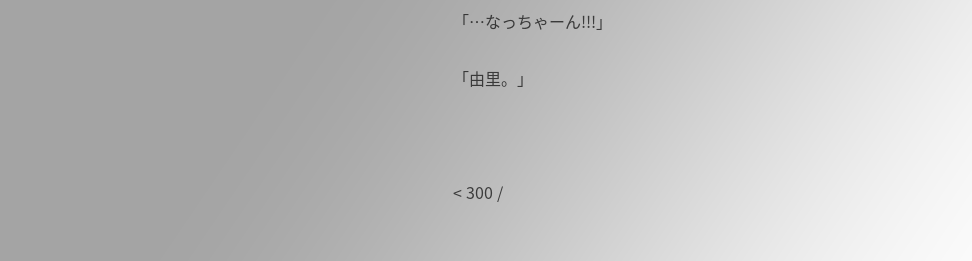「…なっちゃーん!!!」

「由里。」



< 300 /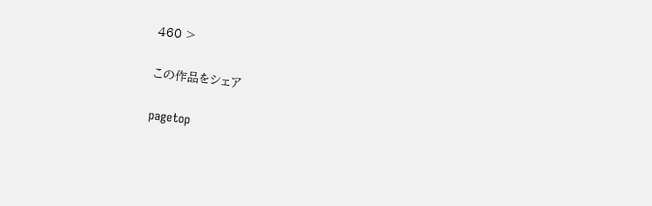460 >

この作品をシェア

pagetop